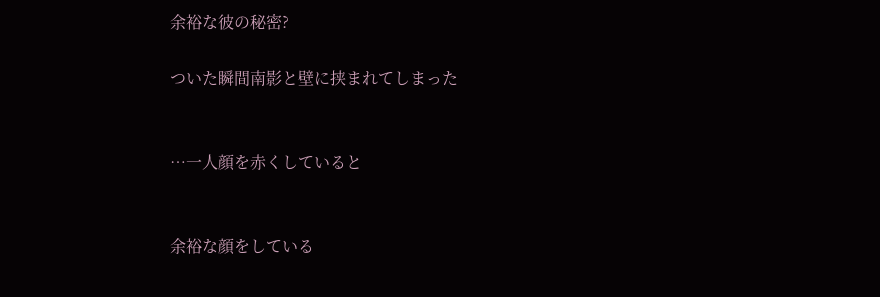余裕な彼の秘密?

ついた瞬間南影と壁に挟まれてしまった


…一人顔を赤くしていると


余裕な顔をしている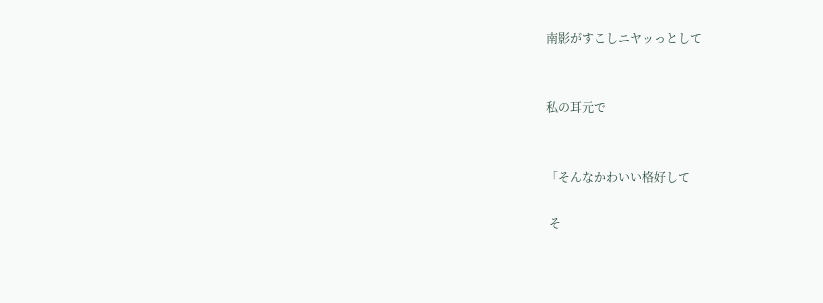南影がすこしニヤッっとして


私の耳元で


「そんなかわいい格好して

 そ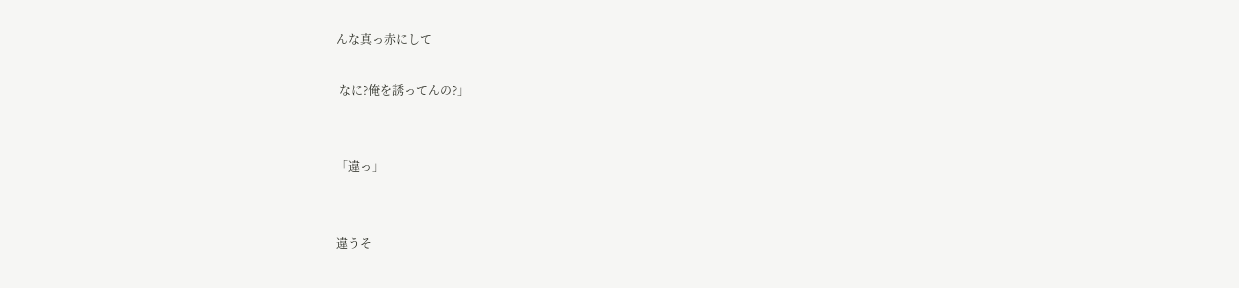んな真っ赤にして

 なに?俺を誘ってんの?」


「違っ」


違うそ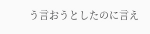う言おうとしたのに言え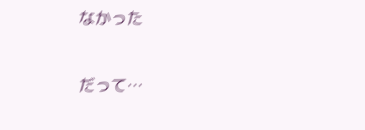なかった


だって…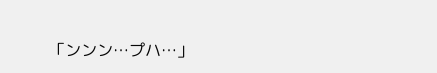「ンンン…プハ…」